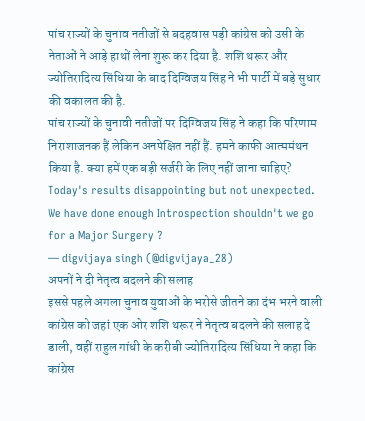पांच राज्यों के चुनाव नतीजों से बदहवास पड़ी कांग्रेस को उसी के नेताओं ने आड़े हाथों लेना शुरू कर दिया है. शशि थरूर और ज्योतिरादित्य सिंधिया के बाद दिग्विजय सिंह ने भी पार्टी में बड़े सुधार की वकालत की है.
पांच राज्यों के चुनावी नतीजों पर दिग्विजय सिंह ने कहा कि परिणाम निराशाजनक हैं लेकिन अनपेक्षित नहीं हैं. हमने काफी आत्ममंथन किया है. क्या हमें एक बड़ी सर्जरी के लिए नहीं जाना चाहिए?
Today's results disappointing but not unexpected. We have done enough Introspection shouldn't we go for a Major Surgery ?
— digvijaya singh (@digvijaya_28)
अपनों ने दी नेतृत्व बदलने की सलाह
इससे पहले अगला चुनाव युवाओं के भरोसे जीतने का दंभ भरने वाली कांग्रेस को जहां एक ओर शशि थरूर ने नेतृत्व बदलने की सलाह दे डाली, वहीं राहुल गांधी के करीबी ज्योतिरादित्य सिंधिया ने कहा कि कांग्रेस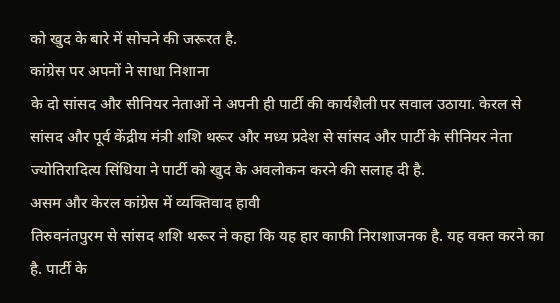को खुद के बारे में सोचने की जरूरत है.
कांग्रेस पर अपनों ने साधा निशाना
के दो सांसद और सीनियर नेताओं ने अपनी ही पार्टी की कार्यशैली पर सवाल उठाया. केरल से सांसद और पूर्व केंद्रीय मंत्री शशि थरूर और मध्य प्रदेश से सांसद और पार्टी के सीनियर नेता ज्योतिरादित्य सिंधिया ने पार्टी को खुद के अवलोकन करने की सलाह दी है.
असम और केरल कांग्रेस में व्यक्तिवाद हावी
तिरुवनंतपुरम से सांसद शशि थरूर ने कहा कि यह हार काफी निराशाजनक है. यह वक्त करने का है. पार्टी के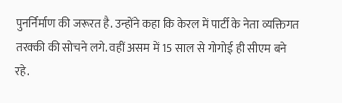पुनर्निर्माण की जरूरत है. उन्होंने कहा कि केरल में पार्टी के नेता व्यक्तिगत तरक्की की सोचने लगे. वहीं असम में 15 साल से गोगोई ही सीएम बने रहे.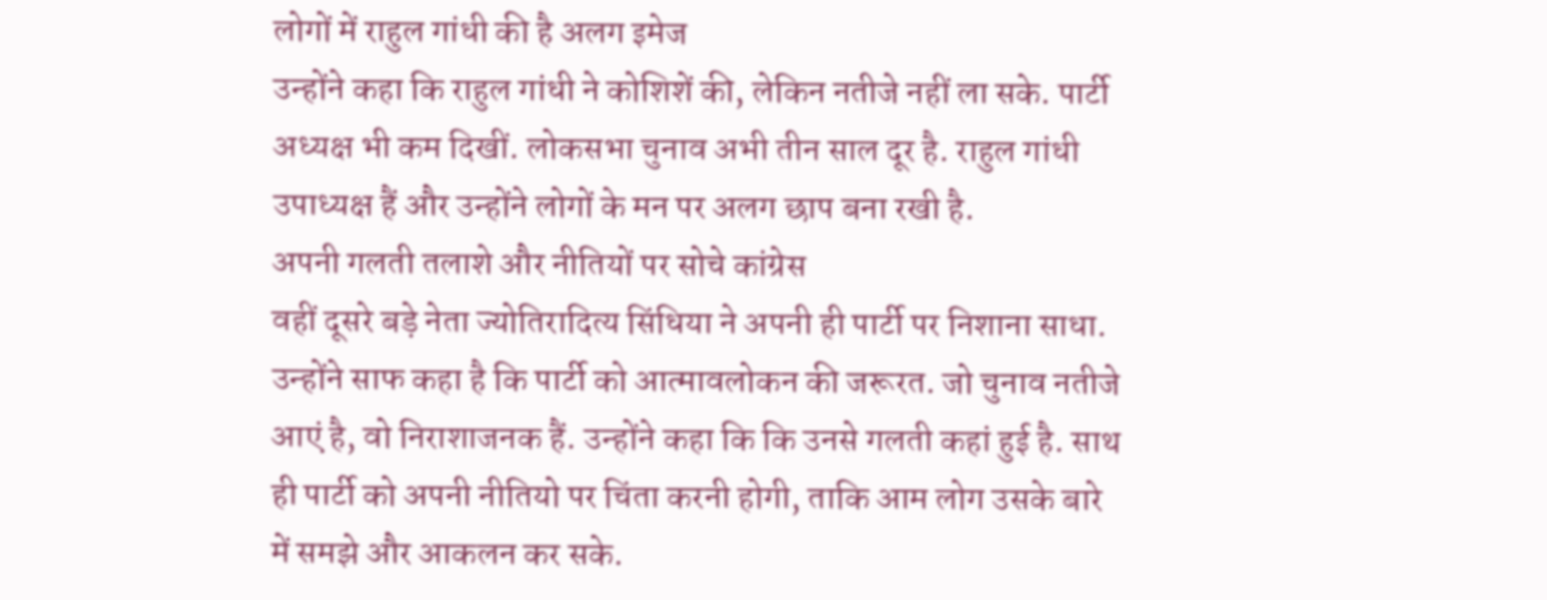लोगों में राहुल गांधी की है अलग इमेज
उन्होंने कहा कि राहुल गांधी ने कोशिशें की, लेकिन नतीजे नहीं ला सके. पार्टी अध्यक्ष भी कम दिखीं. लोकसभा चुनाव अभी तीन साल दूर है. राहुल गांधी उपाध्यक्ष हैं और उन्होंने लोगों के मन पर अलग छाप बना रखी है.
अपनी गलती तलाशे और नीतियों पर सोचे कांग्रेस
वहीं दूसरे बड़े नेता ज्योतिरादित्य सिंधिया ने अपनी ही पार्टी पर निशाना साधा. उन्होंने साफ कहा है कि पार्टी को आत्मावलोकन की जरूरत. जो चुनाव नतीजे आएं है, वो निराशाजनक हैं. उन्होंने कहा कि कि उनसे गलती कहां हुई है. साथ ही पार्टी को अपनी नीतियो पर चिंता करनी होगी, ताकि आम लोग उसके बारे में समझे और आकलन कर सके.